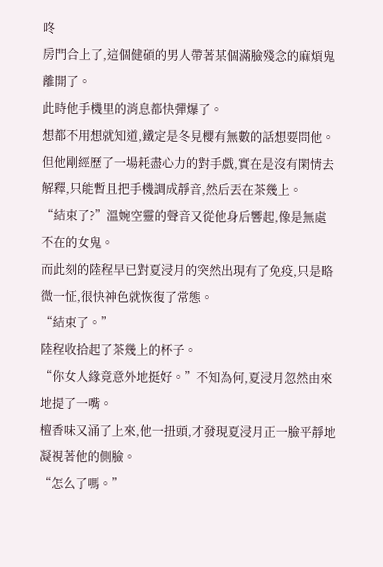咚
房門合上了,這個健碩的男人帶著某個滿臉殘念的麻煩鬼離開了。
此時他手機里的消息都快彈爆了。
想都不用想就知道,鐵定是冬見櫻有無數的話想要問他。
但他剛經歷了一場耗盡心力的對手戲,實在是沒有閑情去解釋,只能暫且把手機調成靜音,然后丟在茶幾上。
“結束了?”溫婉空靈的聲音又從他身后響起,像是無處不在的女鬼。
而此刻的陸程早已對夏浸月的突然出現有了免疫,只是略微一怔,很快神色就恢復了常態。
“結束了。”
陸程收拾起了茶幾上的杯子。
“你女人緣竟意外地挺好。”不知為何,夏浸月忽然由來地提了一嘴。
檀香味又涌了上來,他一扭頭,才發現夏浸月正一臉平靜地凝視著他的側臉。
“怎么了嗎。”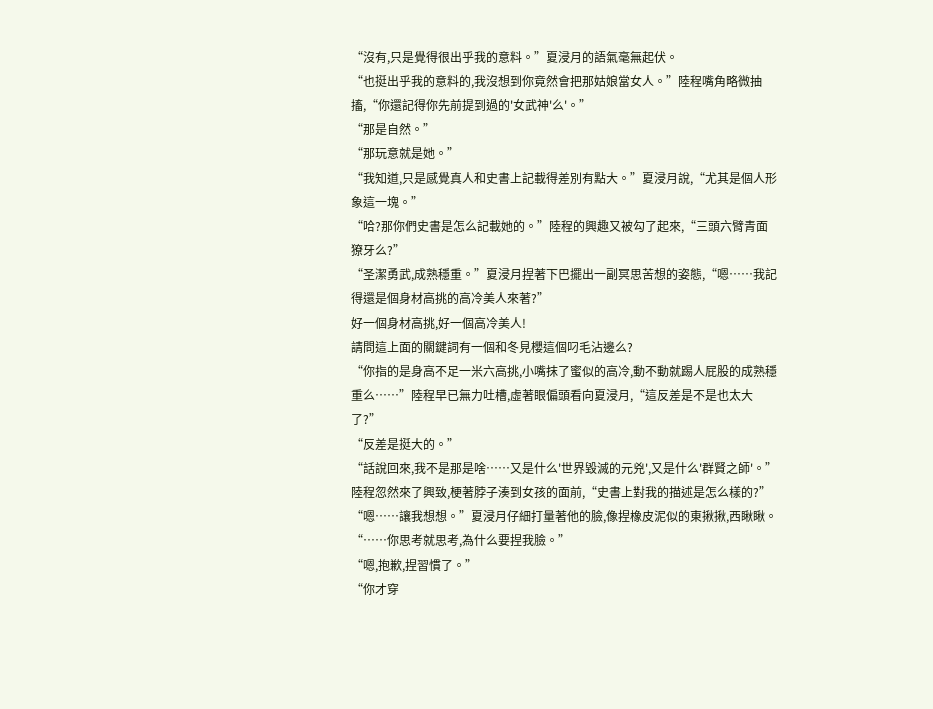“沒有,只是覺得很出乎我的意料。”夏浸月的語氣毫無起伏。
“也挺出乎我的意料的,我沒想到你竟然會把那姑娘當女人。”陸程嘴角略微抽搐,“你還記得你先前提到過的'女武神'么'。”
“那是自然。”
“那玩意就是她。”
“我知道,只是感覺真人和史書上記載得差別有點大。”夏浸月說,“尤其是個人形象這一塊。”
“哈?那你們史書是怎么記載她的。”陸程的興趣又被勾了起來,“三頭六臂青面獠牙么?”
“圣潔勇武,成熟穩重。”夏浸月捏著下巴擺出一副冥思苦想的姿態,“嗯……我記得還是個身材高挑的高冷美人來著?”
好一個身材高挑,好一個高冷美人!
請問這上面的關鍵詞有一個和冬見櫻這個叼毛沾邊么?
“你指的是身高不足一米六高挑,小嘴抹了蜜似的高冷,動不動就踢人屁股的成熟穩重么……”陸程早已無力吐槽,虛著眼偏頭看向夏浸月,“這反差是不是也太大了?”
“反差是挺大的。”
“話說回來,我不是那是啥……又是什么'世界毀滅的元兇',又是什么'群賢之師'。”陸程忽然來了興致,梗著脖子湊到女孩的面前,“史書上對我的描述是怎么樣的?”
“嗯……讓我想想。”夏浸月仔細打量著他的臉,像捏橡皮泥似的東揪揪,西瞅瞅。
“……你思考就思考,為什么要捏我臉。”
“嗯,抱歉,捏習慣了。”
“你才穿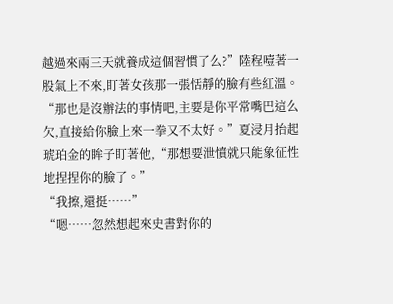越過來兩三天就養成這個習慣了么?”陸程噎著一股氣上不來,盯著女孩那一張恬靜的臉有些紅溫。
“那也是沒辦法的事情吧,主要是你平常嘴巴這么欠,直接給你臉上來一拳又不太好。”夏浸月抬起琥珀金的眸子盯著他,“那想要泄憤就只能象征性地捏捏你的臉了。”
“我擦,還挺……”
“嗯……忽然想起來史書對你的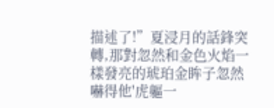描述了!”夏浸月的話鋒突轉,那對忽然和金色火焰一樣發亮的琥珀金眸子忽然嚇得他'虎軀一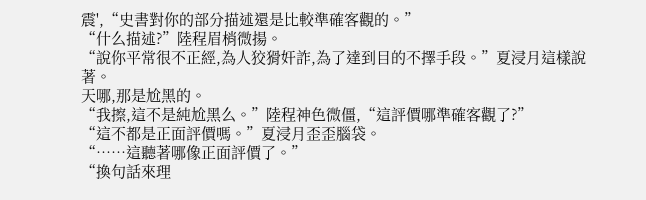震',“史書對你的部分描述還是比較準確客觀的。”
“什么描述?”陸程眉梢微揚。
“說你平常很不正經,為人狡猾奸詐,為了達到目的不擇手段。”夏浸月這樣說著。
天哪,那是尬黑的。
“我擦,這不是純尬黑么。”陸程神色微僵,“這評價哪準確客觀了?”
“這不都是正面評價嗎。”夏浸月歪歪腦袋。
“……這聽著哪像正面評價了。”
“換句話來理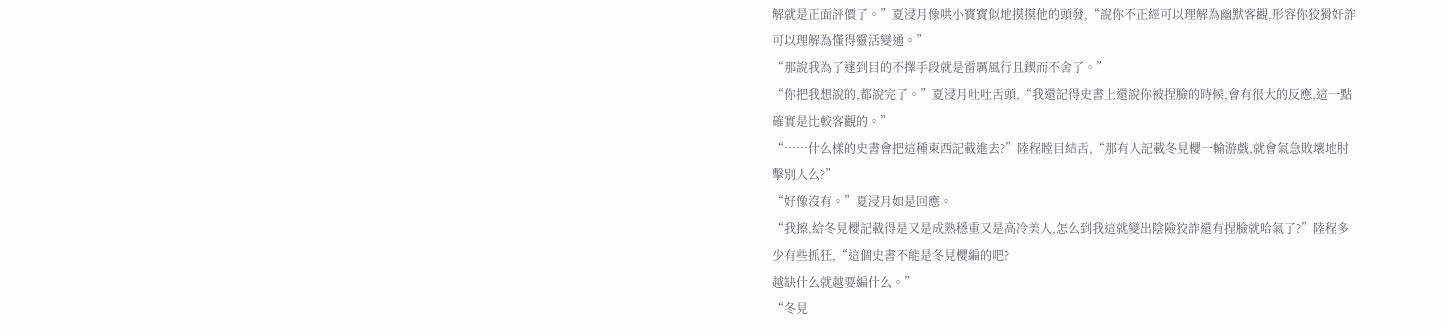解就是正面評價了。”夏浸月像哄小寶寶似地摸摸他的頭發,“說你不正經可以理解為幽默客觀,形容你狡猾奸詐可以理解為懂得靈活變通。”
“那說我為了達到目的不擇手段就是雷厲風行且鍥而不舍了。”
“你把我想說的,都說完了。”夏浸月吐吐舌頭,“我還記得史書上還說你被捏臉的時候,會有很大的反應,這一點確實是比較客觀的。”
“……什么樣的史書會把這種東西記載進去?”陸程瞠目結舌,“那有人記載冬見櫻一輸游戲,就會氣急敗壞地肘擊別人么?”
“好像沒有。”夏浸月如是回應。
“我擦,給冬見櫻記載得是又是成熟穩重又是高冷美人,怎么到我這就變出陰險狡詐還有捏臉就哈氣了?”陸程多少有些抓狂,“這個史書不能是冬見櫻編的吧?
越缺什么就越要編什么。”
“冬見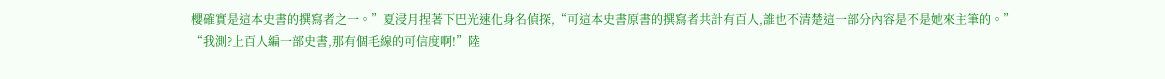櫻確實是這本史書的撰寫者之一。”夏浸月捏著下巴光速化身名偵探,“可這本史書原書的撰寫者共計有百人,誰也不清楚這一部分內容是不是她來主筆的。”
“我測?上百人編一部史書,那有個毛線的可信度啊!”陸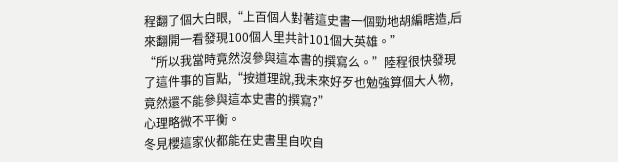程翻了個大白眼,“上百個人對著這史書一個勁地胡編瞎造,后來翻開一看發現100個人里共計101個大英雄。”
“所以我當時竟然沒參與這本書的撰寫么。”陸程很快發現了這件事的盲點,“按道理說,我未來好歹也勉強算個大人物,竟然還不能參與這本史書的撰寫?”
心理略微不平衡。
冬見櫻這家伙都能在史書里自吹自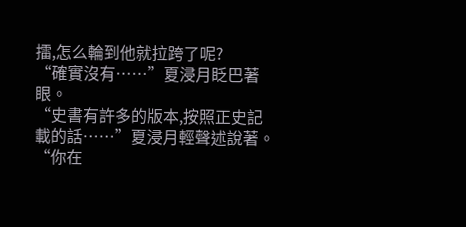擂,怎么輪到他就拉跨了呢?
“確實沒有……”夏浸月眨巴著眼。
“史書有許多的版本,按照正史記載的話……”夏浸月輕聲述說著。
“你在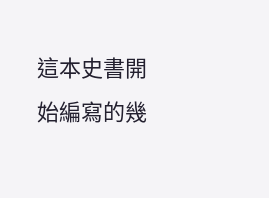這本史書開始編寫的幾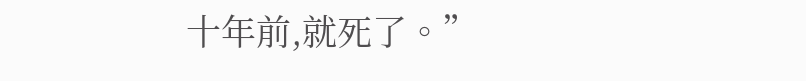十年前,就死了。”